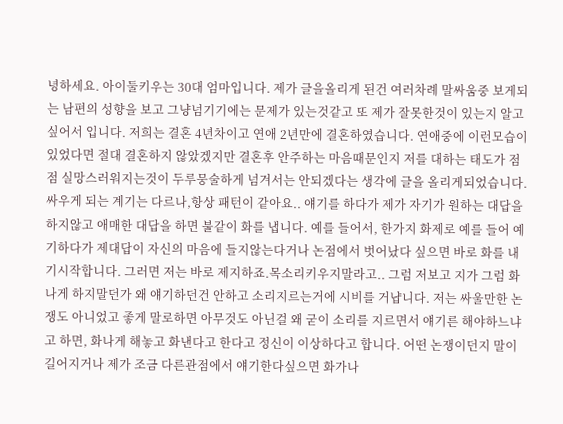녕하세요. 아이둘키우는 30대 엄마입니다. 제가 글을올리게 된건 여러차례 말싸움중 보게되는 남편의 성향을 보고 그냥넘기기에는 문제가 있는것같고 또 제가 잘못한것이 있는지 알고싶어서 입니다. 저희는 결혼 4년차이고 연애 2년만에 결혼하였습니다. 연애중에 이런모습이 있었다면 절대 결혼하지 않았겠지만 결혼후 안주하는 마음때문인지 저를 대하는 태도가 점점 실망스러워지는것이 두루뭉술하게 넘겨서는 안되겠다는 생각에 글을 올리게되었습니다. 싸우게 되는 계기는 다르나,항상 패턴이 같아요.. 얘기를 하다가 제가 자기가 원하는 대답을 하지않고 애매한 대답을 하면 불같이 화를 냅니다. 예를 들어서, 한가지 화제로 예를 들어 예기하다가 제대답이 자신의 마음에 들지않는다거나 논점에서 벗어났다 싶으면 바로 화를 내기시작합니다. 그러면 저는 바로 제지하죠.목소리키우지말라고.. 그럼 저보고 지가 그럼 화나게 하지말던가 왜 얘기하던건 안하고 소리지르는거에 시비를 거냡니다. 저는 싸울만한 논쟁도 아니었고 좋게 말로하면 아무것도 아닌걸 왜 굳이 소리를 지르면서 얘기른 해야하느냐고 하면, 화나게 해놓고 화낸다고 한다고 정신이 이상하다고 합니다. 어떤 논쟁이던지 말이 길어지거나 제가 조금 다른관점에서 얘기한다싶으면 화가나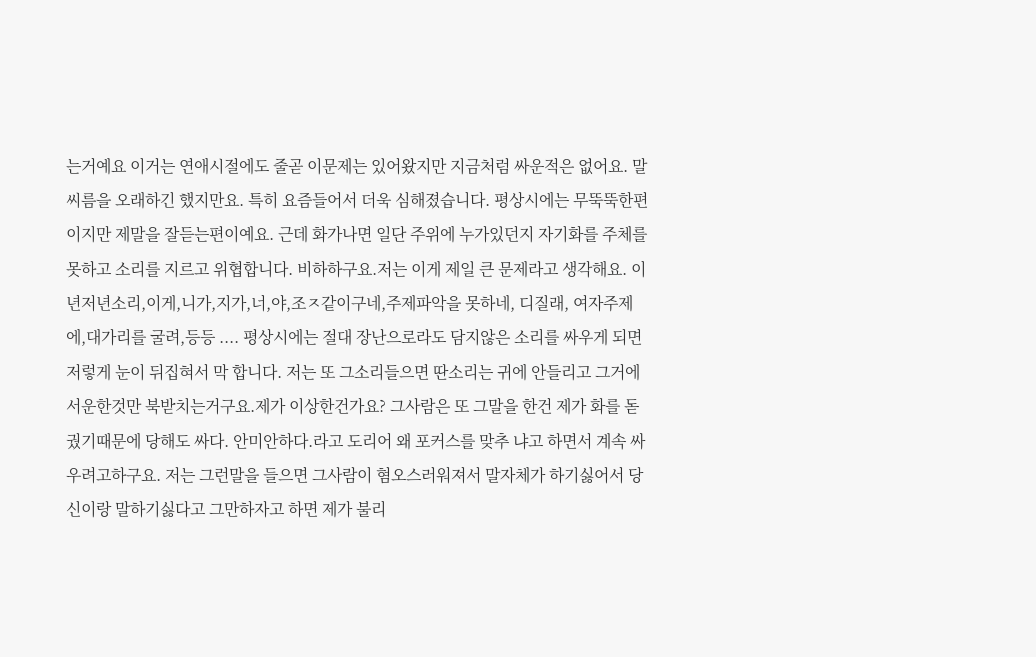는거예요 이거는 연애시절에도 줄곧 이문제는 있어왔지만 지금처럼 싸운적은 없어요. 말씨름을 오래하긴 했지만요. 특히 요즘들어서 더욱 심해졌습니다. 평상시에는 무뚝뚝한편이지만 제말을 잘듣는편이예요. 근데 화가나면 일단 주위에 누가있던지 자기화를 주체를 못하고 소리를 지르고 위협합니다. 비하하구요.저는 이게 제일 큰 문제라고 생각해요. 이년저년소리,이게,니가,지가,너,야,조ㅈ같이구네,주제파악을 못하네, 디질래, 여자주제에,대가리를 굴려,등등 .... 평상시에는 절대 장난으로라도 담지않은 소리를 싸우게 되면 저렇게 눈이 뒤집혀서 막 합니다. 저는 또 그소리들으면 딴소리는 귀에 안들리고 그거에 서운한것만 북받치는거구요.제가 이상한건가요? 그사람은 또 그말을 한건 제가 화를 돋궜기때문에 당해도 싸다. 안미안하다.라고 도리어 왜 포커스를 맞추 냐고 하면서 계속 싸우려고하구요. 저는 그런말을 들으면 그사람이 혐오스러워져서 말자체가 하기싫어서 당신이랑 말하기싫다고 그만하자고 하면 제가 불리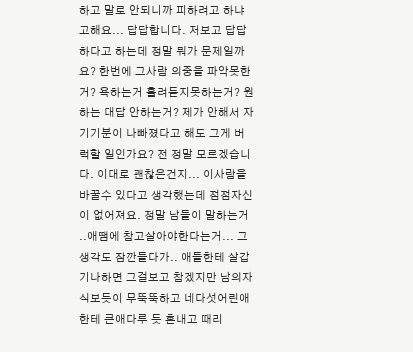하고 말로 안되니까 피하려고 하냐고해요... 답답합니다. 저보고 답답하다고 하는데 정말 뭐가 문제일까요? 한번에 그사람 의중을 파악못한거? 욕하는거 흘려듣지못하는거? 원하는 대답 안하는거? 제가 안해서 자기기분이 나빠졌다고 해도 그게 버럭할 일인가요? 전 정말 모르겠습니다. 이대로 괜찮은건지... 이사람을 바꿀수 있다고 생각했는데 점점자신이 없어져요. 정말 남들이 말하는거 ..애땜에 참고살아야한다는거... 그생각도 잠깐들다가.. 애들한테 살갑기나하면 그걸보고 참겠지만 남의자식보듯이 무뚝뚝하고 네다섯어린애한테 큰애다루 듯 혼내고 때리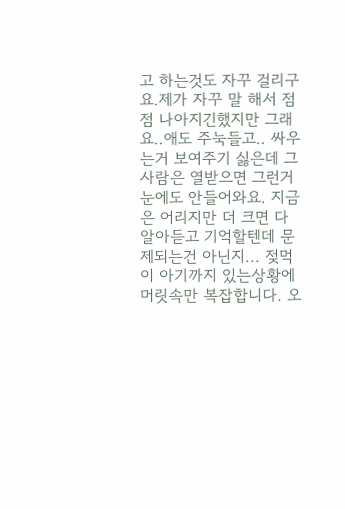고 하는것도 자꾸 걸리구요.제가 자꾸 말 해서 점점 나아지긴했지만 그래요..애도 주눅들고.. 싸우는거 보여주기 싫은데 그사람은 열받으면 그런거 눈에도 안들어와요. 지금은 어리지만 더 크면 다 알아듣고 기억할텐데 문제되는건 아닌지... 젖먹이 아기까지 있는상황에 머릿속만 복잡합니다. 오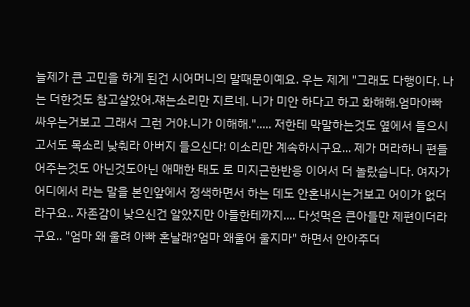늘제가 큰 고민을 하게 된건 시어머니의 말때문이예요. 우는 제게 "그래도 다행이다. 나는 더한것도 참고살았어.쟤는소리만 지르네. 니가 미안 하다고 하고 화해해.엄마아빠 싸우는거보고 그래서 그런 거야.니가 이해해."..... 저한테 막말하는것도 옆에서 들으시고서도 목소리 낮춰라 아버지 들으신다! 이소리만 계속하시구요... 제가 머라하니 편들어주는것도 아닌것도아닌 애매한 태도 로 미지근한반응 이어서 더 놀랐습니다. 여자가 어디에서 라는 말을 본인앞에서 정색하면서 하는 데도 안혼내시는거보고 어이가 없더라구요.. 자존감이 낮으신건 알았지만 아들한테까지.... 다섯먹은 큰아들만 제편이더라구요.. "엄마 왜 울려 아빠 혼날래?엄마 왜울어 울지마" 하면서 안아주더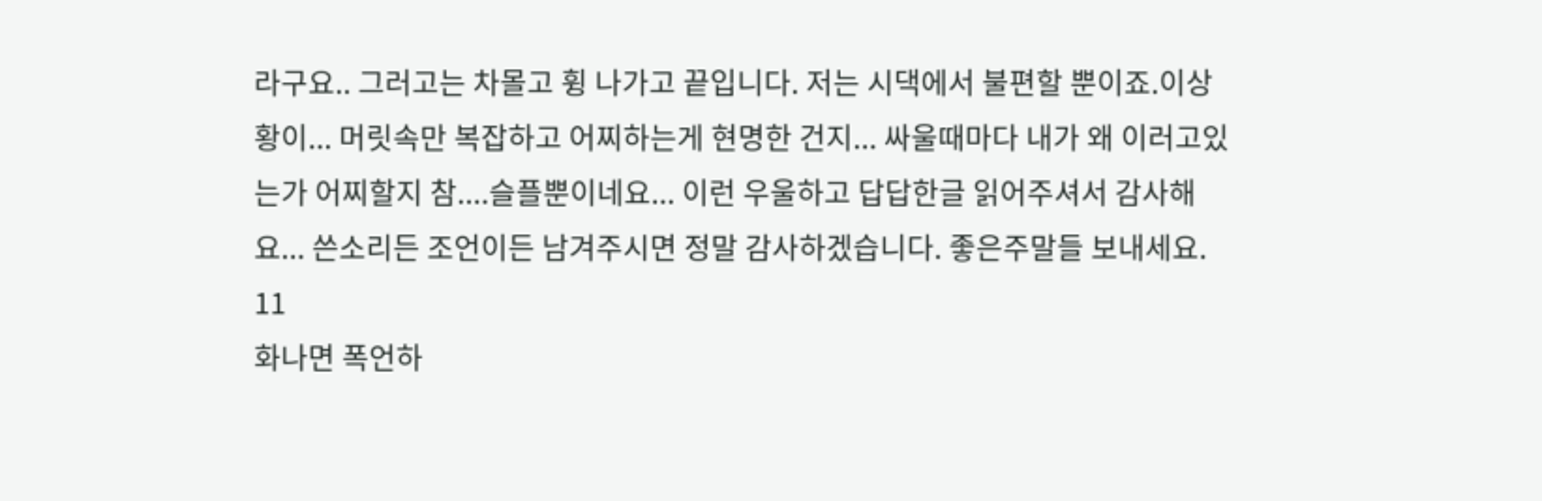라구요.. 그러고는 차몰고 휭 나가고 끝입니다. 저는 시댁에서 불편할 뿐이죠.이상황이... 머릿속만 복잡하고 어찌하는게 현명한 건지... 싸울때마다 내가 왜 이러고있는가 어찌할지 참....슬플뿐이네요... 이런 우울하고 답답한글 읽어주셔서 감사해요... 쓴소리든 조언이든 남겨주시면 정말 감사하겠습니다. 좋은주말들 보내세요. 11
화나면 폭언하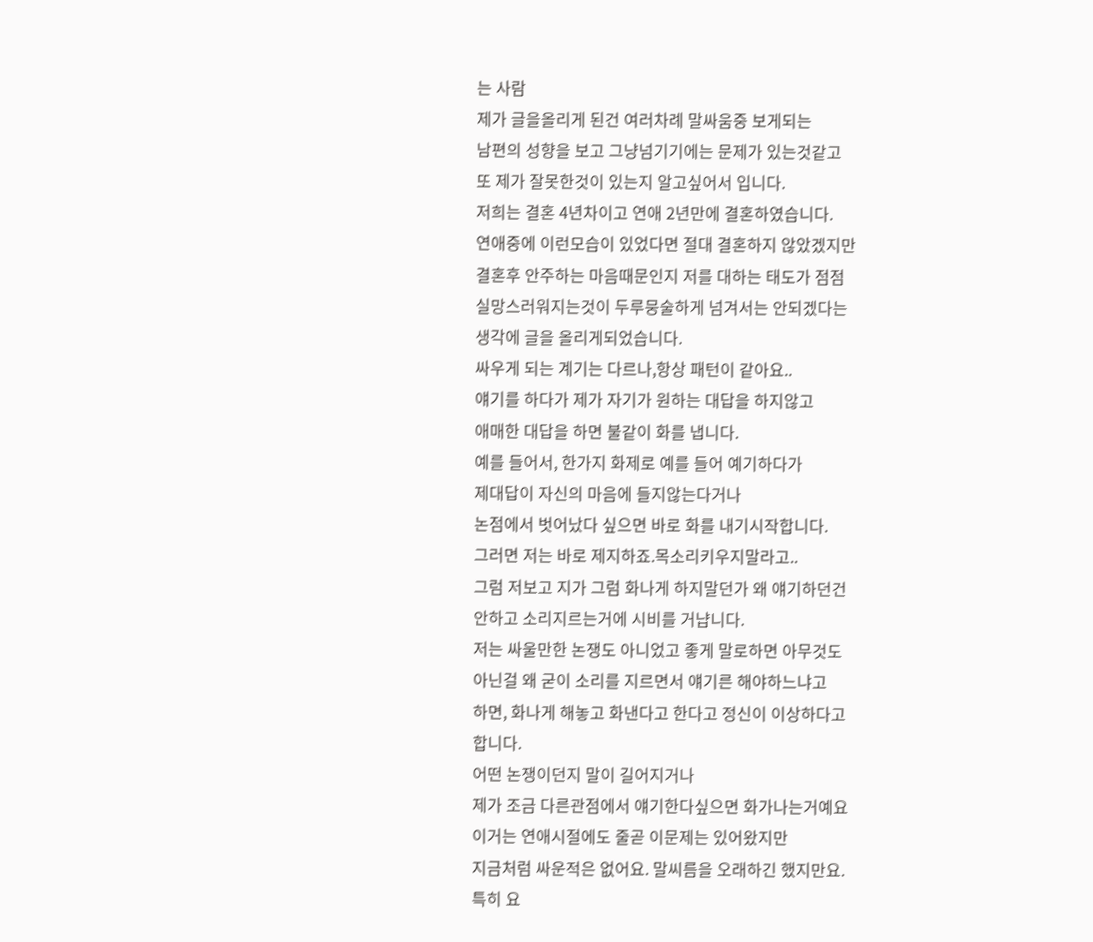는 사람
제가 글을올리게 된건 여러차례 말싸움중 보게되는
남편의 성향을 보고 그냥넘기기에는 문제가 있는것같고
또 제가 잘못한것이 있는지 알고싶어서 입니다.
저희는 결혼 4년차이고 연애 2년만에 결혼하였습니다.
연애중에 이런모습이 있었다면 절대 결혼하지 않았겠지만
결혼후 안주하는 마음때문인지 저를 대하는 태도가 점점
실망스러워지는것이 두루뭉술하게 넘겨서는 안되겠다는
생각에 글을 올리게되었습니다.
싸우게 되는 계기는 다르나,항상 패턴이 같아요..
얘기를 하다가 제가 자기가 원하는 대답을 하지않고
애매한 대답을 하면 불같이 화를 냅니다.
예를 들어서, 한가지 화제로 예를 들어 예기하다가
제대답이 자신의 마음에 들지않는다거나
논점에서 벗어났다 싶으면 바로 화를 내기시작합니다.
그러면 저는 바로 제지하죠.목소리키우지말라고..
그럼 저보고 지가 그럼 화나게 하지말던가 왜 얘기하던건
안하고 소리지르는거에 시비를 거냡니다.
저는 싸울만한 논쟁도 아니었고 좋게 말로하면 아무것도
아닌걸 왜 굳이 소리를 지르면서 얘기른 해야하느냐고
하면, 화나게 해놓고 화낸다고 한다고 정신이 이상하다고
합니다.
어떤 논쟁이던지 말이 길어지거나
제가 조금 다른관점에서 얘기한다싶으면 화가나는거예요
이거는 연애시절에도 줄곧 이문제는 있어왔지만
지금처럼 싸운적은 없어요. 말씨름을 오래하긴 했지만요.
특히 요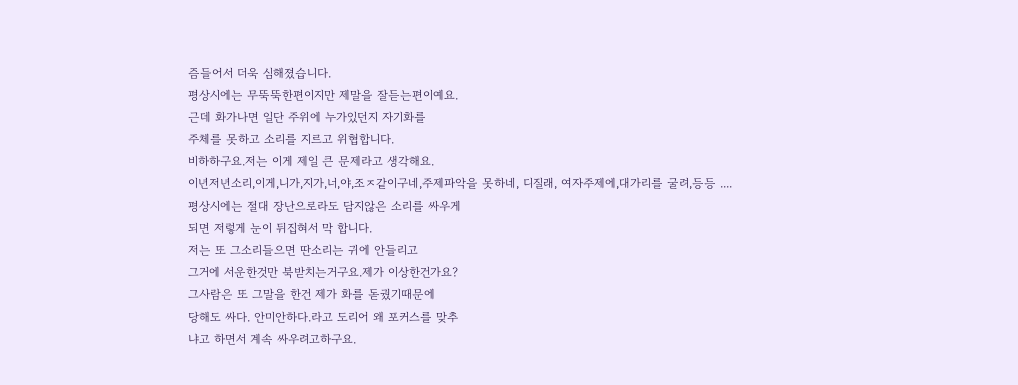즘들어서 더욱 심해졌습니다.
평상시에는 무뚝뚝한편이지만 제말을 잘듣는편이예요.
근데 화가나면 일단 주위에 누가있던지 자기화를
주체를 못하고 소리를 지르고 위협합니다.
비하하구요.저는 이게 제일 큰 문제라고 생각해요.
이년저년소리,이게,니가,지가,너,야,조ㅈ같이구네,주제파악을 못하네, 디질래, 여자주제에,대가리를 굴려,등등 ....
평상시에는 절대 장난으로라도 담지않은 소리를 싸우게
되면 저렇게 눈이 뒤집혀서 막 합니다.
저는 또 그소리들으면 딴소리는 귀에 안들리고
그거에 서운한것만 북받치는거구요.제가 이상한건가요?
그사람은 또 그말을 한건 제가 화를 돋궜기때문에
당해도 싸다. 안미안하다.라고 도리어 왜 포커스를 맞추
냐고 하면서 계속 싸우려고하구요.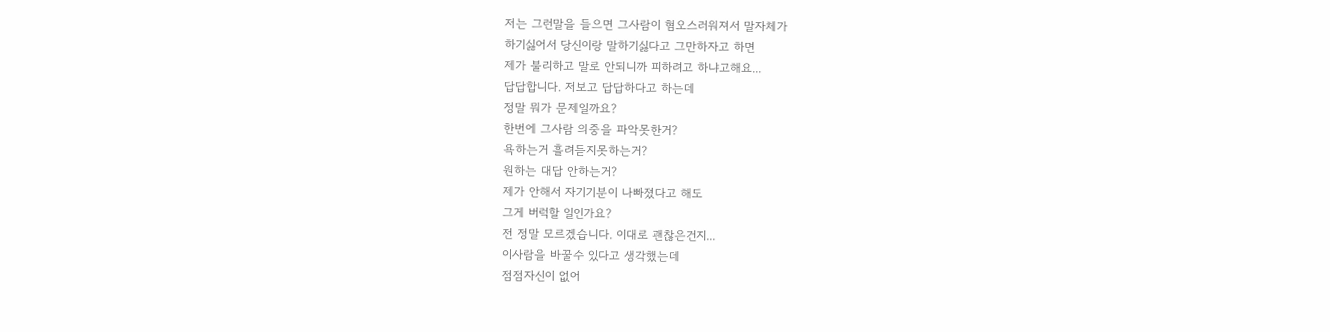저는 그런말을 들으면 그사람이 혐오스러워져서 말자체가
하기싫어서 당신이랑 말하기싫다고 그만하자고 하면
제가 불리하고 말로 안되니까 피하려고 하냐고해요...
답답합니다. 저보고 답답하다고 하는데
정말 뭐가 문제일까요?
한번에 그사람 의중을 파악못한거?
욕하는거 흘려듣지못하는거?
원하는 대답 안하는거?
제가 안해서 자기기분이 나빠졌다고 해도
그게 버럭할 일인가요?
전 정말 모르겠습니다. 이대로 괜찮은건지...
이사람을 바꿀수 있다고 생각했는데
점점자신이 없어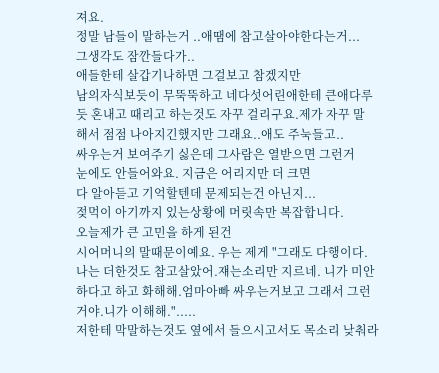져요.
정말 남들이 말하는거 ..애땜에 참고살아야한다는거...
그생각도 잠깐들다가..
애들한테 살갑기나하면 그걸보고 참겠지만
남의자식보듯이 무뚝뚝하고 네다섯어린애한테 큰애다루
듯 혼내고 때리고 하는것도 자꾸 걸리구요.제가 자꾸 말
해서 점점 나아지긴했지만 그래요..애도 주눅들고..
싸우는거 보여주기 싫은데 그사람은 열받으면 그런거
눈에도 안들어와요. 지금은 어리지만 더 크면
다 알아듣고 기억할텐데 문제되는건 아닌지...
젖먹이 아기까지 있는상황에 머릿속만 복잡합니다.
오늘제가 큰 고민을 하게 된건
시어머니의 말때문이예요. 우는 제게 "그래도 다행이다.
나는 더한것도 참고살았어.쟤는소리만 지르네. 니가 미안
하다고 하고 화해해.엄마아빠 싸우는거보고 그래서 그런
거야.니가 이해해.".....
저한테 막말하는것도 옆에서 들으시고서도 목소리 낮춰라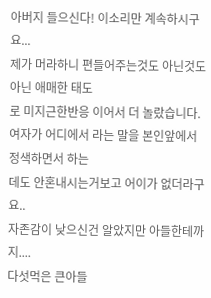아버지 들으신다! 이소리만 계속하시구요...
제가 머라하니 편들어주는것도 아닌것도아닌 애매한 태도
로 미지근한반응 이어서 더 놀랐습니다.
여자가 어디에서 라는 말을 본인앞에서 정색하면서 하는
데도 안혼내시는거보고 어이가 없더라구요..
자존감이 낮으신건 알았지만 아들한테까지....
다섯먹은 큰아들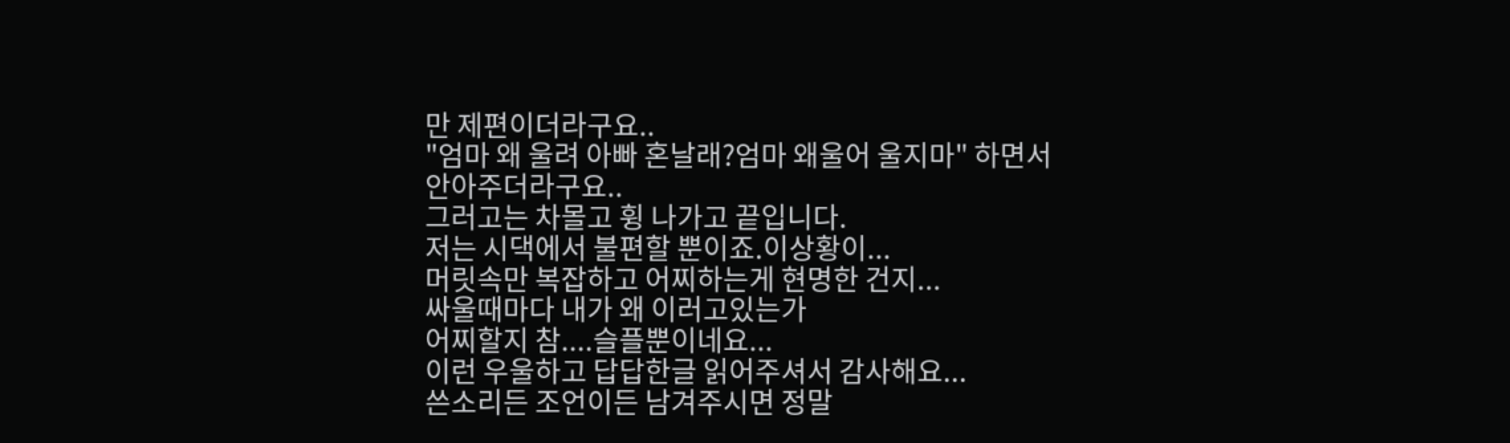만 제편이더라구요..
"엄마 왜 울려 아빠 혼날래?엄마 왜울어 울지마" 하면서
안아주더라구요..
그러고는 차몰고 휭 나가고 끝입니다.
저는 시댁에서 불편할 뿐이죠.이상황이...
머릿속만 복잡하고 어찌하는게 현명한 건지...
싸울때마다 내가 왜 이러고있는가
어찌할지 참....슬플뿐이네요...
이런 우울하고 답답한글 읽어주셔서 감사해요...
쓴소리든 조언이든 남겨주시면 정말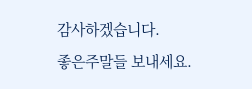감사하겠습니다.
좋은주말들 보내세요.